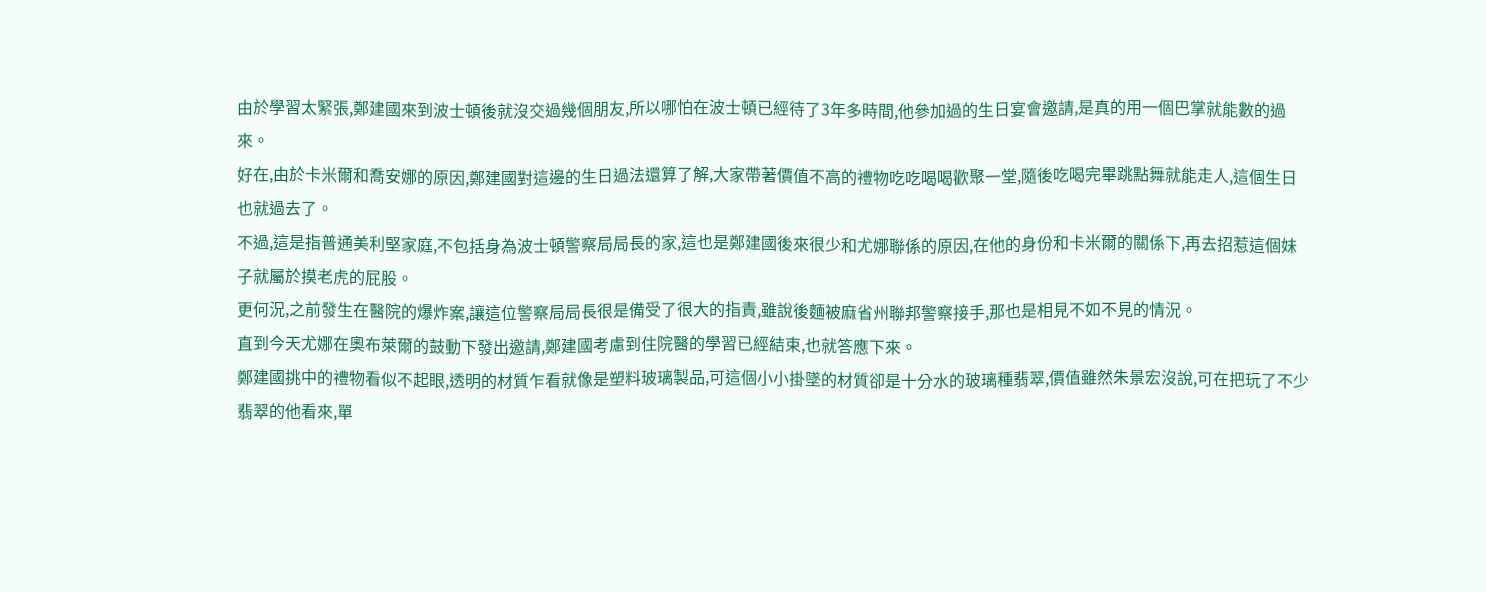由於學習太緊張,鄭建國來到波士頓後就沒交過幾個朋友,所以哪怕在波士頓已經待了3年多時間,他參加過的生日宴會邀請,是真的用一個巴掌就能數的過來。
好在,由於卡米爾和喬安娜的原因,鄭建國對這邊的生日過法還算了解,大家帶著價值不高的禮物吃吃喝喝歡聚一堂,隨後吃喝完畢跳點舞就能走人,這個生日也就過去了。
不過,這是指普通美利堅家庭,不包括身為波士頓警察局局長的家,這也是鄭建國後來很少和尤娜聯係的原因,在他的身份和卡米爾的關係下,再去招惹這個妹子就屬於摸老虎的屁股。
更何況,之前發生在醫院的爆炸案,讓這位警察局局長很是備受了很大的指責,雖說後麵被麻省州聯邦警察接手,那也是相見不如不見的情況。
直到今天尤娜在奧布萊爾的鼓動下發出邀請,鄭建國考慮到住院醫的學習已經結束,也就答應下來。
鄭建國挑中的禮物看似不起眼,透明的材質乍看就像是塑料玻璃製品,可這個小小掛墜的材質卻是十分水的玻璃種翡翠,價值雖然朱景宏沒說,可在把玩了不少翡翠的他看來,單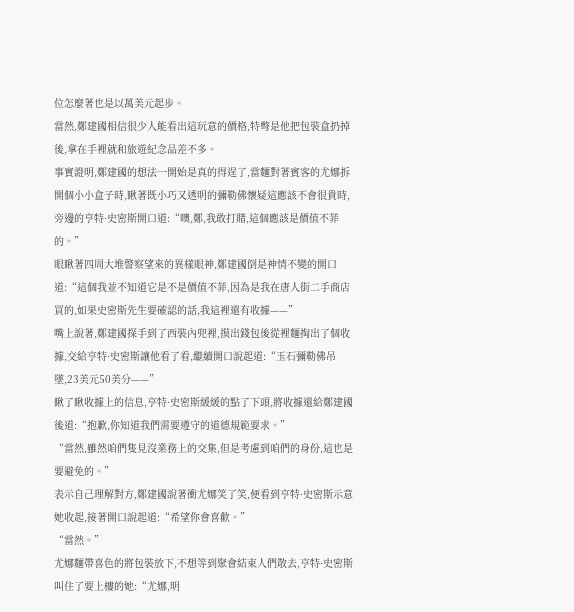位怎麼著也是以萬美元起步。
當然,鄭建國相信很少人能看出這玩意的價格,特彆是他把包裝盒扔掉後,拿在手裡就和旅遊紀念品差不多。
事實證明,鄭建國的想法一開始是真的得逞了,當麵對著賓客的尤娜拆開個小小盒子時,瞅著既小巧又透明的彌勒佛懷疑這應該不會很貴時,旁邊的亨特·史密斯開口道:“噢,鄭,我敢打賭,這個應該是價值不菲的。”
眼瞅著四周大堆警察望來的異樣眼神,鄭建國倒是神情不變的開口道:“這個我並不知道它是不是價值不菲,因為是我在唐人街二手商店買的,如果史密斯先生要確認的話,我這裡還有收據——”
嘴上說著,鄭建國探手到了西裝內兜裡,摸出錢包後從裡麵掏出了個收據,交給亨特·史密斯讓他看了看,繼續開口說起道:“玉石彌勒佛吊墜,23美元50美分——”
瞅了瞅收據上的信息,亨特·史密斯緩緩的點了下頭,將收據還給鄭建國後道:“抱歉,你知道我們需要遵守的道德規範要求。”
“當然,雖然咱們隻見沒業務上的交集,但是考慮到咱們的身份,這也是要避免的。”
表示自己理解對方,鄭建國說著衝尤娜笑了笑,便看到亨特·史密斯示意她收起,接著開口說起道:“希望你會喜歡。”
“當然。”
尤娜麵帶喜色的將包裝放下,不想等到聚會結束人們散去,亨特·史密斯叫住了要上樓的她:“尤娜,明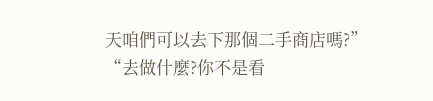天咱們可以去下那個二手商店嗎?”
“去做什麼?你不是看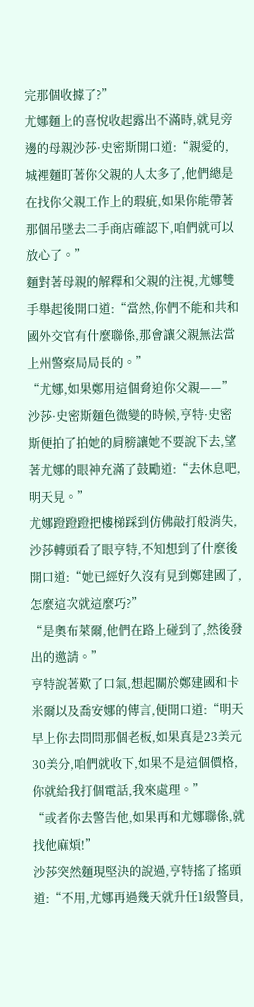完那個收據了?”
尤娜麵上的喜悅收起露出不滿時,就見旁邊的母親沙莎·史密斯開口道:“親愛的,城裡麵盯著你父親的人太多了,他們總是在找你父親工作上的瑕疵,如果你能帶著那個吊墜去二手商店確認下,咱們就可以放心了。”
麵對著母親的解釋和父親的注視,尤娜雙手舉起後開口道:“當然,你們不能和共和國外交官有什麼聯係,那會讓父親無法當上州警察局局長的。”
“尤娜,如果鄭用這個脅迫你父親——”
沙莎·史密斯麵色微變的時候,亨特·史密斯便拍了拍她的肩膀讓她不要說下去,望著尤娜的眼神充滿了鼓勵道:“去休息吧,明天見。”
尤娜蹬蹬蹬把樓梯踩到仿佛敲打般消失,沙莎轉頭看了眼亨特,不知想到了什麼後開口道:“她已經好久沒有見到鄭建國了,怎麼這次就這麼巧?”
“是奧布萊爾,他們在路上碰到了,然後發出的邀請。”
亨特說著歎了口氣,想起關於鄭建國和卡米爾以及喬安娜的傳言,便開口道:“明天早上你去問問那個老板,如果真是23美元30美分,咱們就收下,如果不是這個價格,你就給我打個電話,我來處理。”
“或者你去警告他,如果再和尤娜聯係,就找他麻煩!”
沙莎突然麵現堅決的說過,亨特搖了搖頭道:“不用,尤娜再過幾天就升任1級警員,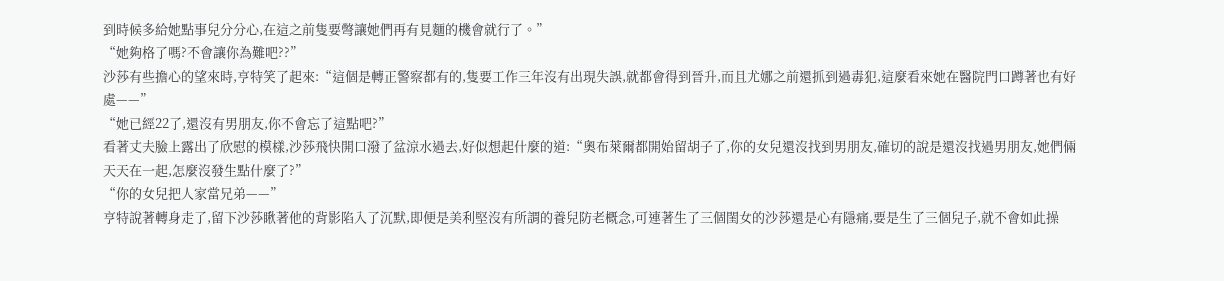到時候多給她點事兒分分心,在這之前隻要彆讓她們再有見麵的機會就行了。”
“她夠格了嗎?不會讓你為難吧??”
沙莎有些擔心的望來時,亨特笑了起來:“這個是轉正警察都有的,隻要工作三年沒有出現失誤,就都會得到晉升,而且尤娜之前還抓到過毒犯,這麼看來她在醫院門口蹲著也有好處——”
“她已經22了,還沒有男朋友,你不會忘了這點吧?”
看著丈夫臉上露出了欣慰的模樣,沙莎飛快開口潑了盆涼水過去,好似想起什麼的道:“奧布萊爾都開始留胡子了,你的女兒還沒找到男朋友,確切的說是還沒找過男朋友,她們倆天天在一起,怎麼沒發生點什麼了?”
“你的女兒把人家當兄弟——”
亨特說著轉身走了,留下沙莎瞅著他的背影陷入了沉默,即便是美利堅沒有所謂的養兒防老概念,可連著生了三個閨女的沙莎還是心有隱痛,要是生了三個兒子,就不會如此操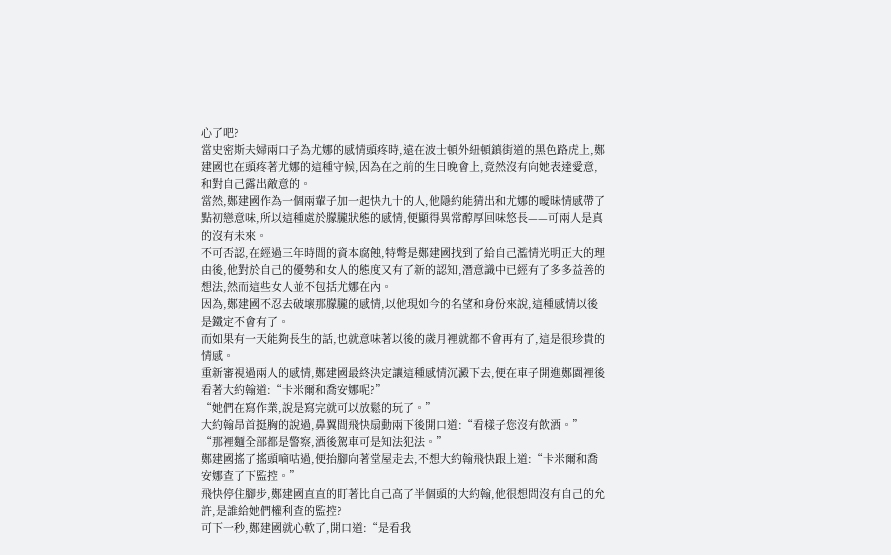心了吧?
當史密斯夫婦兩口子為尤娜的感情頭疼時,遠在波士頓外紐頓鎮街道的黑色路虎上,鄭建國也在頭疼著尤娜的這種守候,因為在之前的生日晚會上,竟然沒有向她表達愛意,和對自己露出敵意的。
當然,鄭建國作為一個兩輩子加一起快九十的人,他隱約能猜出和尤娜的曖昧情感帶了點初戀意味,所以這種處於朦朧狀態的感情,便顯得異常醇厚回味悠長——可兩人是真的沒有未來。
不可否認,在經過三年時間的資本腐蝕,特彆是鄭建國找到了給自己濫情光明正大的理由後,他對於自己的優勢和女人的態度又有了新的認知,潛意識中已經有了多多益善的想法,然而這些女人並不包括尤娜在內。
因為,鄭建國不忍去破壞那朦朧的感情,以他現如今的名望和身份來說,這種感情以後是鐵定不會有了。
而如果有一天能夠長生的話,也就意味著以後的歲月裡就都不會再有了,這是很珍貴的情感。
重新審視過兩人的感情,鄭建國最終決定讓這種感情沉澱下去,便在車子開進鄭園裡後看著大約翰道:“卡米爾和喬安娜呢?”
“她們在寫作業,說是寫完就可以放鬆的玩了。”
大約翰昂首挺胸的說過,鼻翼間飛快扇動兩下後開口道:“看樣子您沒有飲酒。”
“那裡麵全部都是警察,酒後駕車可是知法犯法。”
鄭建國搖了搖頭嘀咕過,便抬腳向著堂屋走去,不想大約翰飛快跟上道:“卡米爾和喬安娜查了下監控。”
飛快停住腳步,鄭建國直直的盯著比自己高了半個頭的大約翰,他很想問沒有自己的允許,是誰給她們權利查的監控?
可下一秒,鄭建國就心軟了,開口道:“是看我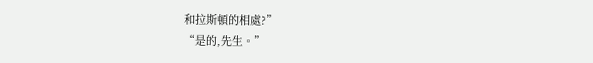和拉斯頓的相處?”
“是的,先生。”